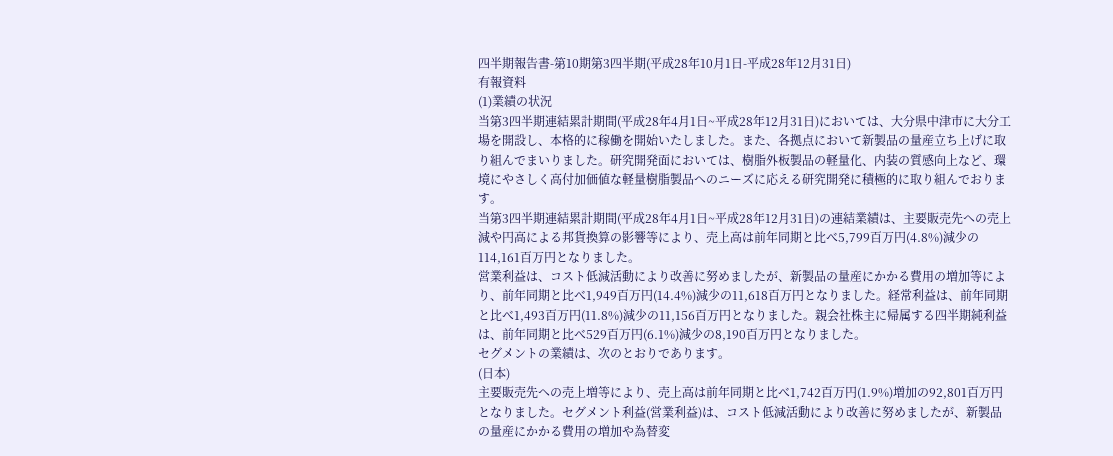四半期報告書-第10期第3四半期(平成28年10月1日-平成28年12月31日)
有報資料
(1)業績の状況
当第3四半期連結累計期間(平成28年4月1日~平成28年12月31日)においては、大分県中津市に大分工場を開設し、本格的に稼働を開始いたしました。また、各拠点において新製品の量産立ち上げに取り組んでまいりました。研究開発面においては、樹脂外板製品の軽量化、内装の質感向上など、環境にやさしく高付加価値な軽量樹脂製品へのニーズに応える研究開発に積極的に取り組んでおります。
当第3四半期連結累計期間(平成28年4月1日~平成28年12月31日)の連結業績は、主要販売先への売上減や円高による邦貨換算の影響等により、売上高は前年同期と比べ5,799百万円(4.8%)減少の114,161百万円となりました。
営業利益は、コスト低減活動により改善に努めましたが、新製品の量産にかかる費用の増加等により、前年同期と比べ1,949百万円(14.4%)減少の11,618百万円となりました。経常利益は、前年同期と比べ1,493百万円(11.8%)減少の11,156百万円となりました。親会社株主に帰属する四半期純利益は、前年同期と比べ529百万円(6.1%)減少の8,190百万円となりました。
セグメントの業績は、次のとおりであります。
(日本)
主要販売先への売上増等により、売上高は前年同期と比べ1,742百万円(1.9%)増加の92,801百万円となりました。セグメント利益(営業利益)は、コスト低減活動により改善に努めましたが、新製品の量産にかかる費用の増加や為替変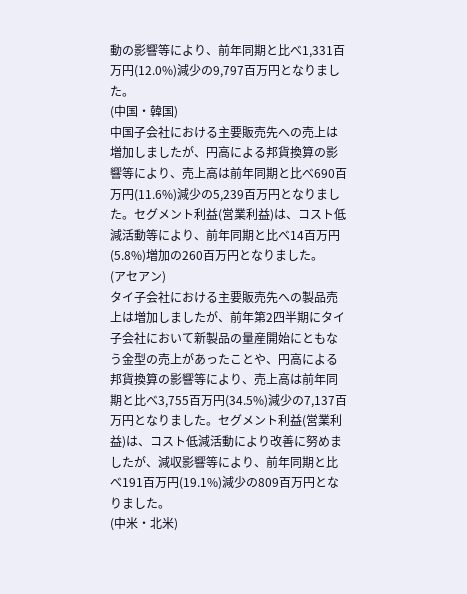動の影響等により、前年同期と比べ1,331百万円(12.0%)減少の9,797百万円となりました。
(中国・韓国)
中国子会社における主要販売先への売上は増加しましたが、円高による邦貨換算の影響等により、売上高は前年同期と比べ690百万円(11.6%)減少の5,239百万円となりました。セグメント利益(営業利益)は、コスト低減活動等により、前年同期と比べ14百万円(5.8%)増加の260百万円となりました。
(アセアン)
タイ子会社における主要販売先への製品売上は増加しましたが、前年第2四半期にタイ子会社において新製品の量産開始にともなう金型の売上があったことや、円高による邦貨換算の影響等により、売上高は前年同期と比べ3,755百万円(34.5%)減少の7,137百万円となりました。セグメント利益(営業利益)は、コスト低減活動により改善に努めましたが、減収影響等により、前年同期と比べ191百万円(19.1%)減少の809百万円となりました。
(中米・北米)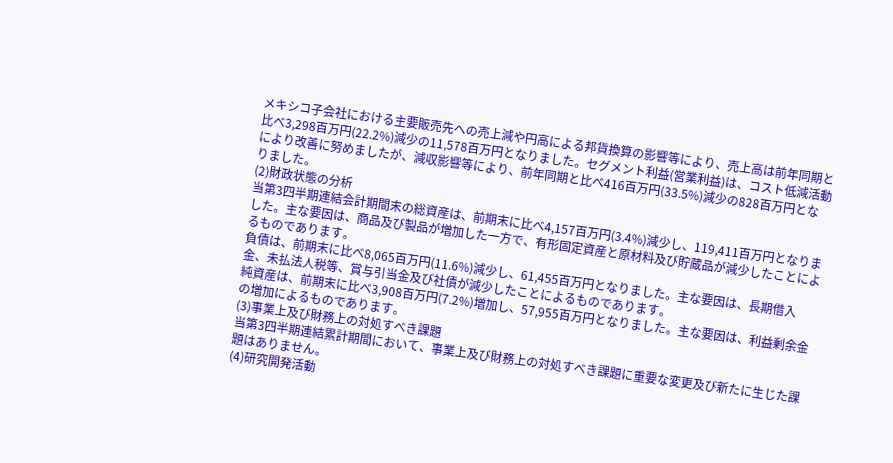メキシコ子会社における主要販売先への売上減や円高による邦貨換算の影響等により、売上高は前年同期と比べ3,298百万円(22.2%)減少の11,578百万円となりました。セグメント利益(営業利益)は、コスト低減活動により改善に努めましたが、減収影響等により、前年同期と比べ416百万円(33.5%)減少の828百万円となりました。
(2)財政状態の分析
当第3四半期連結会計期間末の総資産は、前期末に比べ4,157百万円(3.4%)減少し、119,411百万円となりました。主な要因は、商品及び製品が増加した一方で、有形固定資産と原材料及び貯蔵品が減少したことによるものであります。
負債は、前期末に比べ8,065百万円(11.6%)減少し、61,455百万円となりました。主な要因は、長期借入金、未払法人税等、賞与引当金及び社債が減少したことによるものであります。
純資産は、前期末に比べ3,908百万円(7.2%)増加し、57,955百万円となりました。主な要因は、利益剰余金の増加によるものであります。
(3)事業上及び財務上の対処すべき課題
当第3四半期連結累計期間において、事業上及び財務上の対処すべき課題に重要な変更及び新たに生じた課題はありません。
(4)研究開発活動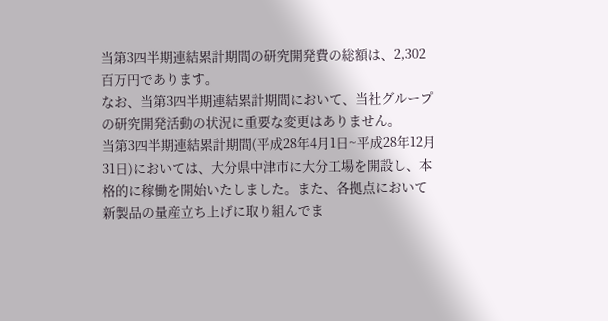当第3四半期連結累計期間の研究開発費の総額は、2,302百万円であります。
なお、当第3四半期連結累計期間において、当社グループの研究開発活動の状況に重要な変更はありません。
当第3四半期連結累計期間(平成28年4月1日~平成28年12月31日)においては、大分県中津市に大分工場を開設し、本格的に稼働を開始いたしました。また、各拠点において新製品の量産立ち上げに取り組んでま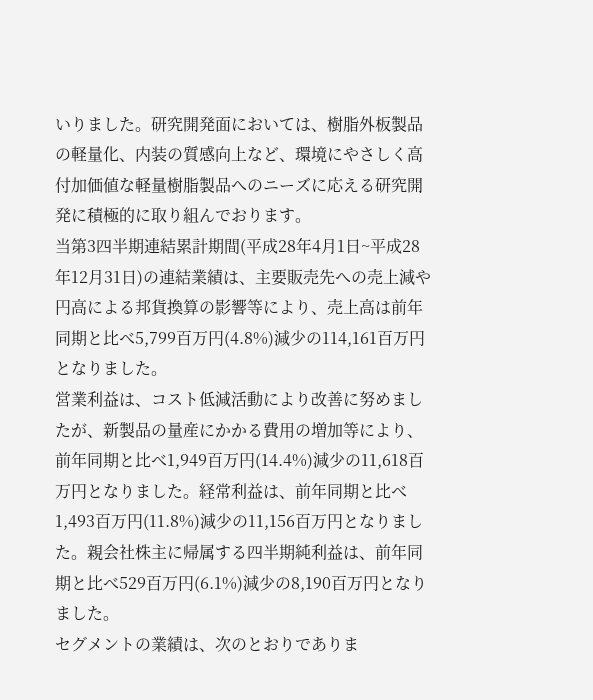いりました。研究開発面においては、樹脂外板製品の軽量化、内装の質感向上など、環境にやさしく高付加価値な軽量樹脂製品へのニーズに応える研究開発に積極的に取り組んでおります。
当第3四半期連結累計期間(平成28年4月1日~平成28年12月31日)の連結業績は、主要販売先への売上減や円高による邦貨換算の影響等により、売上高は前年同期と比べ5,799百万円(4.8%)減少の114,161百万円となりました。
営業利益は、コスト低減活動により改善に努めましたが、新製品の量産にかかる費用の増加等により、前年同期と比べ1,949百万円(14.4%)減少の11,618百万円となりました。経常利益は、前年同期と比べ1,493百万円(11.8%)減少の11,156百万円となりました。親会社株主に帰属する四半期純利益は、前年同期と比べ529百万円(6.1%)減少の8,190百万円となりました。
セグメントの業績は、次のとおりでありま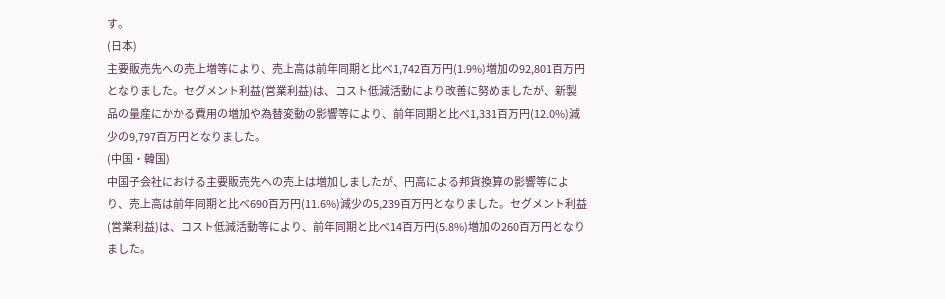す。
(日本)
主要販売先への売上増等により、売上高は前年同期と比べ1,742百万円(1.9%)増加の92,801百万円となりました。セグメント利益(営業利益)は、コスト低減活動により改善に努めましたが、新製品の量産にかかる費用の増加や為替変動の影響等により、前年同期と比べ1,331百万円(12.0%)減少の9,797百万円となりました。
(中国・韓国)
中国子会社における主要販売先への売上は増加しましたが、円高による邦貨換算の影響等により、売上高は前年同期と比べ690百万円(11.6%)減少の5,239百万円となりました。セグメント利益(営業利益)は、コスト低減活動等により、前年同期と比べ14百万円(5.8%)増加の260百万円となりました。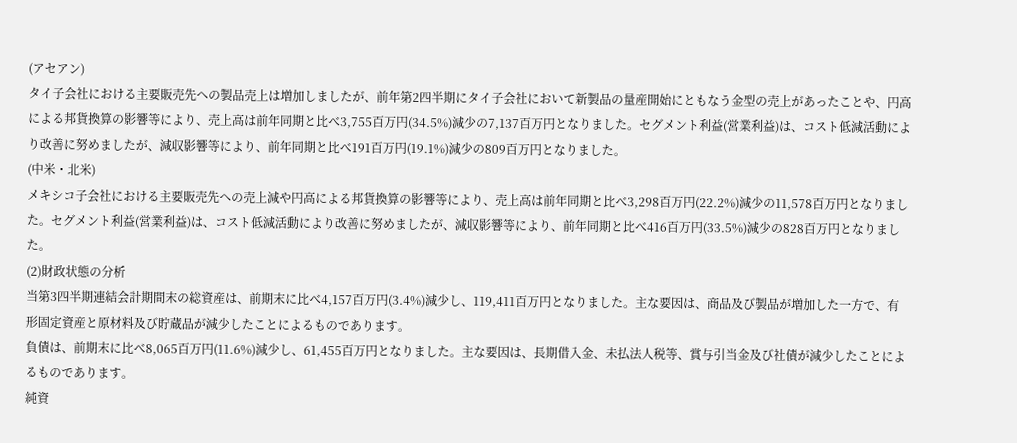(アセアン)
タイ子会社における主要販売先への製品売上は増加しましたが、前年第2四半期にタイ子会社において新製品の量産開始にともなう金型の売上があったことや、円高による邦貨換算の影響等により、売上高は前年同期と比べ3,755百万円(34.5%)減少の7,137百万円となりました。セグメント利益(営業利益)は、コスト低減活動により改善に努めましたが、減収影響等により、前年同期と比べ191百万円(19.1%)減少の809百万円となりました。
(中米・北米)
メキシコ子会社における主要販売先への売上減や円高による邦貨換算の影響等により、売上高は前年同期と比べ3,298百万円(22.2%)減少の11,578百万円となりました。セグメント利益(営業利益)は、コスト低減活動により改善に努めましたが、減収影響等により、前年同期と比べ416百万円(33.5%)減少の828百万円となりました。
(2)財政状態の分析
当第3四半期連結会計期間末の総資産は、前期末に比べ4,157百万円(3.4%)減少し、119,411百万円となりました。主な要因は、商品及び製品が増加した一方で、有形固定資産と原材料及び貯蔵品が減少したことによるものであります。
負債は、前期末に比べ8,065百万円(11.6%)減少し、61,455百万円となりました。主な要因は、長期借入金、未払法人税等、賞与引当金及び社債が減少したことによるものであります。
純資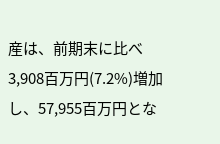産は、前期末に比べ3,908百万円(7.2%)増加し、57,955百万円とな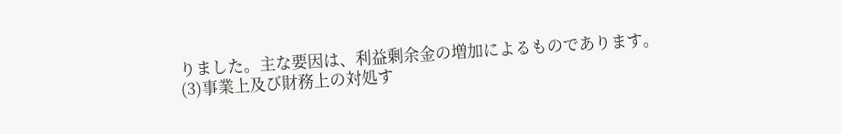りました。主な要因は、利益剰余金の増加によるものであります。
(3)事業上及び財務上の対処す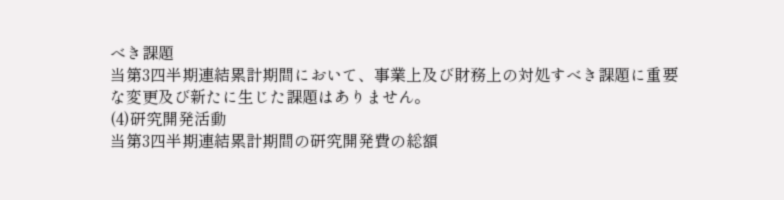べき課題
当第3四半期連結累計期間において、事業上及び財務上の対処すべき課題に重要な変更及び新たに生じた課題はありません。
(4)研究開発活動
当第3四半期連結累計期間の研究開発費の総額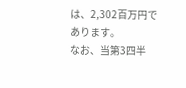は、2,302百万円であります。
なお、当第3四半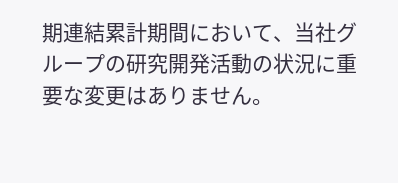期連結累計期間において、当社グループの研究開発活動の状況に重要な変更はありません。